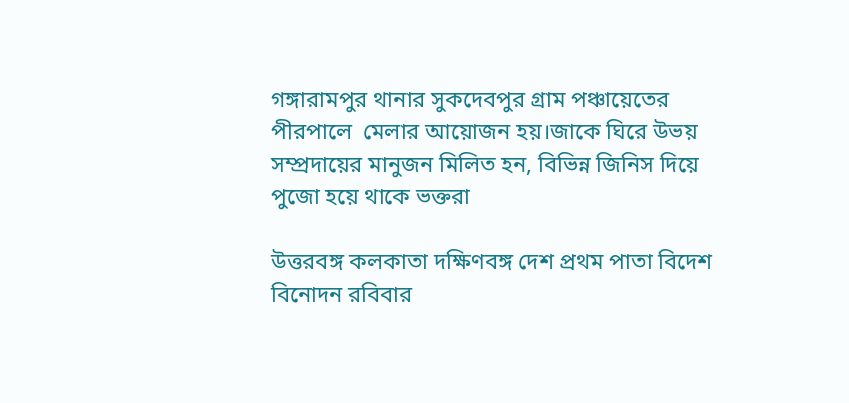গঙ্গারামপুর থানার সুকদেবপুর গ্রাম পঞ্চায়েতের পীরপালে  মেলার আয়োজন হয়।জাকে ঘিরে উভয় সম্প্রদায়ের মানুজন মিলিত হন, বিভিন্ন জিনিস দিয়ে পুজো হয়ে থাকে ভক্তরা

উত্তরবঙ্গ কলকাতা দক্ষিণবঙ্গ দেশ প্রথম পাতা বিদেশ বিনোদন রবিবার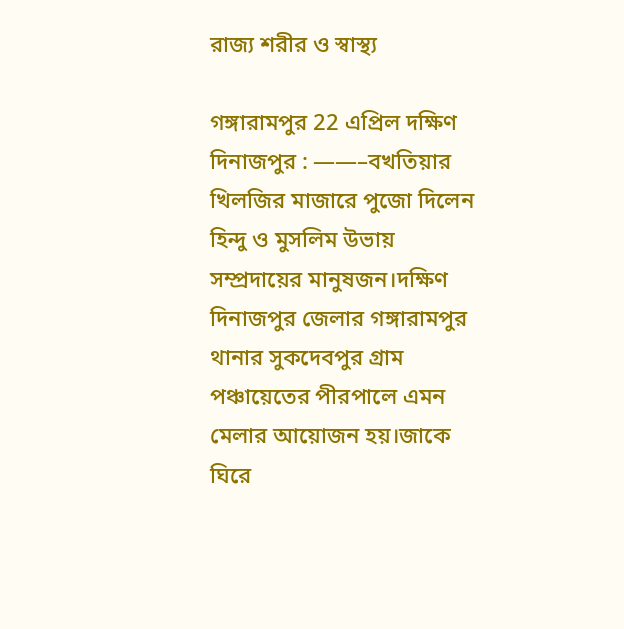রাজ্য শরীর ও স্বাস্থ্য

গঙ্গারামপুর 22 এপ্রিল দক্ষিণ দিনাজপুর : ——–বখতিয়ার খিলজির মাজারে পুজো দিলেন হিন্দু ও মুসলিম উভায় সম্প্রদায়ের মানুষজন।দক্ষিণ দিনাজপুর জেলার গঙ্গারামপুর থানার সুকদেবপুর গ্রাম পঞ্চায়েতের পীরপালে এমন মেলার আয়োজন হয়।জাকে ঘিরে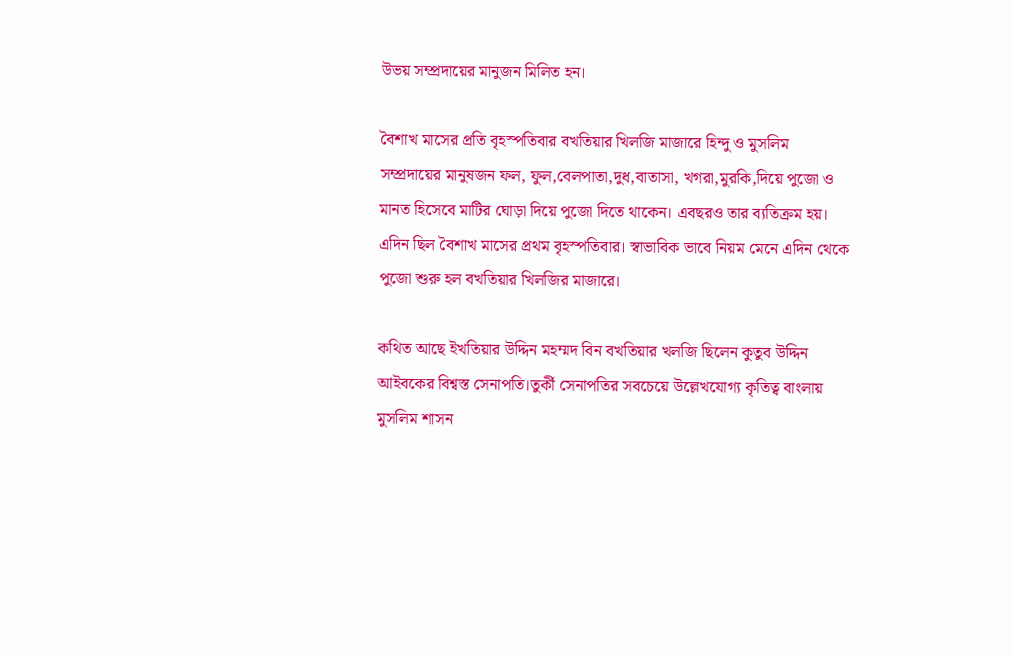উভয় সম্প্রদায়ের মানুজন মিলিত হন।

বৈশাখ মাসের প্রতি বৃহস্পতিবার বখতিয়ার খিলজি মাজারে হিন্দু ও মুসলিম সম্প্রদায়ের মানুষজন ফল, ফুল,বেলপাতা,দুধ,বাতাসা, খগরা,মুরকি,দিয়ে পুজো ও মানত হিসেবে মাটির ঘোড়া দিয়ে পুজো দিতে থাকেন। এবছরও তার ব্যতিক্রম হয়। এদিন ছিল বৈশাখ মাসের প্রথম বৃহস্পতিবার। স্বাভাবিক ভাবে নিয়ম মেনে এদিন থেকে পুজো শুরু হল বখতিয়ার খিলজির মাজারে।

কথিত আছে ইখতিয়ার উদ্দিন মহম্মদ বিন বখতিয়ার খলজি ছিলেন কুতুব উদ্দিন আইবকের বিশ্বস্ত সেনাপতি।তুর্কী সেনাপতির সবচেয়ে উল্লেখযোগ্য কৃতিত্ব বাংলায় মুসলিম শাসন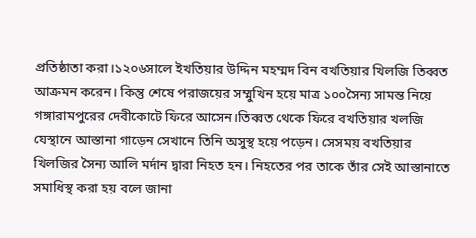প্রতিষ্ঠাতা করা।১২০৬সালে ইখতিয়ার উদ্দিন মহম্মদ বিন বখতিয়ার খিলজি তিব্বত আক্রমন করেন। কিন্তু শেষে পরাজয়ের সম্মুখিন হয়ে মাত্র ১০০সৈন্য সামন্ত নিয়ে গঙ্গারামপুরের দেবীকোটে ফিরে আসেন।তিব্বত থেকে ফিরে বখতিয়ার খলজি যেস্থানে আস্তানা গাড়েন সেখানে তিনি অসুস্থ হয়ে পড়েন। সেসময় বখতিয়ার খিলজির সৈন্য আলি মর্দান দ্বারা নিহত হন। নিহতের পর তাকে তাঁর সেই আস্তানাতে সমাধিস্থ করা হয় বলে জানা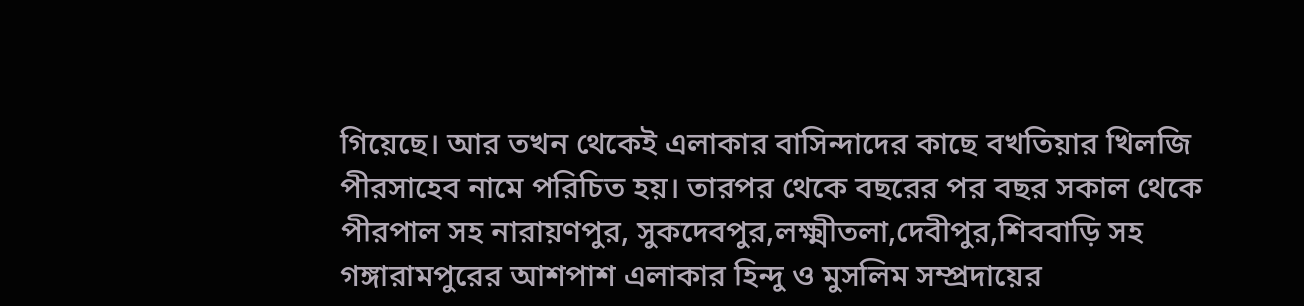গিয়েছে। আর তখন থেকেই এলাকার বাসিন্দাদের কাছে বখতিয়ার খিলজি পীরসাহেব নামে পরিচিত হয়। তারপর থেকে বছরের পর বছর সকাল থেকে পীরপাল সহ নারায়ণপুর, সুকদেবপুর,লক্ষ্মীতলা,দেবীপুর,শিববাড়ি সহ গঙ্গারামপুরের আশপাশ এলাকার হিন্দু ও মুসলিম সম্প্রদায়ের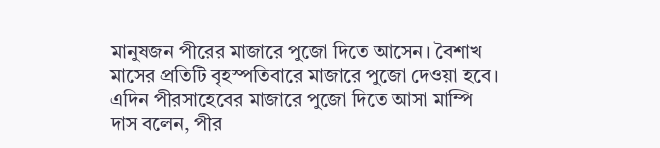মানুষজন পীরের মাজারে পুজো দিতে আসেন। বৈশাখ মাসের প্রতিটি বৃহস্পতিবারে মাজারে পুজো দেওয়া হবে। এদিন পীরসাহেবের মাজারে পুজো দিতে আসা মাম্পি দাস বলেন, পীর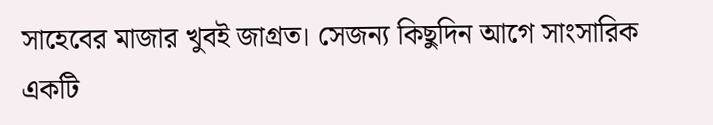সাহেবের মাজার খুবই জাগ্রত। সেজন্য কিছুদিন আগে সাংসারিক একটি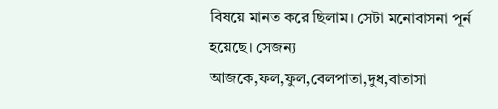বিষয়ে মানত করে ছিলাম। সেটা মনোবাসনা পূর্ন হয়েছে। সেজন্য আজকে,ফল,ফুল,বেলপাতা,দুধ,বাতাসা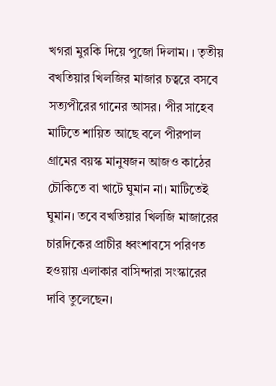খগরা মুরকি দিয়ে পুজো দিলাম। । তৃতীয় বখতিয়ার খিলজির মাজার চত্বরে বসবে সত্যপীরের গানের আসর। পীর সাহেব মাটিতে শায়িত আছে বলে পীরপাল গ্রামের বয়স্ক মানুষজন আজও কাঠের চৌকিতে বা খাটে ঘুমান না। মাটিতেই ঘুমান। তবে বখতিয়ার খিলজি মাজারের চারদিকের প্রাচীর ধ্বংশাবসে পরিণত হওয়ায় এলাকার বাসিন্দারা সংস্কারের দাবি তুলেছেন।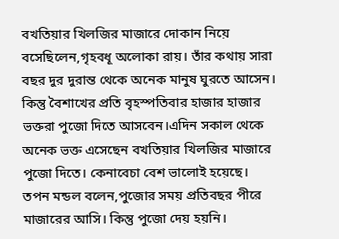বখতিয়ার খিলজির মাজারে দোকান নিয়ে বসেছিলেন,গৃহবধূ অলোকা রায়। তাঁর কথায় সারা বছর দুর দুরান্ত থেকে অনেক মানুষ ঘুরতে আসেন। কিন্তু বৈশাখের প্রতি বৃহস্পতিবার হাজার হাজার ভক্তরা পুজো দিতে আসবেন।এদিন সকাল থেকে অনেক ভক্ত এসেছেন বখতিয়ার খিলজির মাজারে পুজো দিতে। কেনাবেচা বেশ ভালোই হয়েছে।                                                           তপন মন্ডল বলেন,পুজোর সময় প্রতিবছর পীরে মাজারের আসি। কিন্তু পুজো দেয় হয়নি।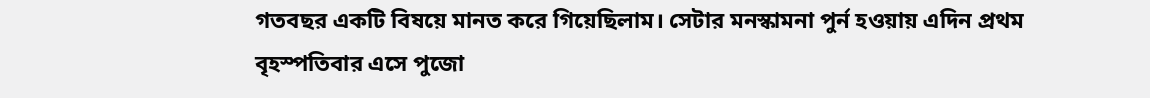গতবছর একটি বিষয়ে মানত করে গিয়েছিলাম। সেটার মনস্কামনা পুর্ন হওয়ায় এদিন প্রথম বৃহস্পতিবার এসে পুজো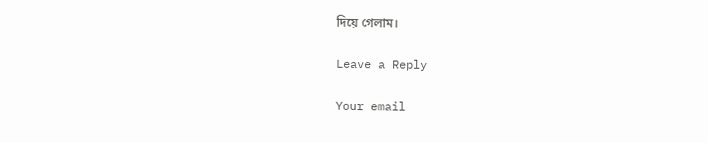দিয়ে গেলাম।

Leave a Reply

Your email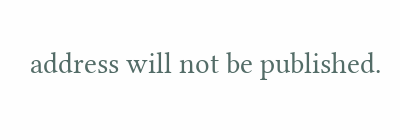address will not be published.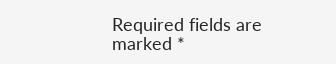Required fields are marked *